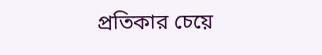প্রতিকার চেয়ে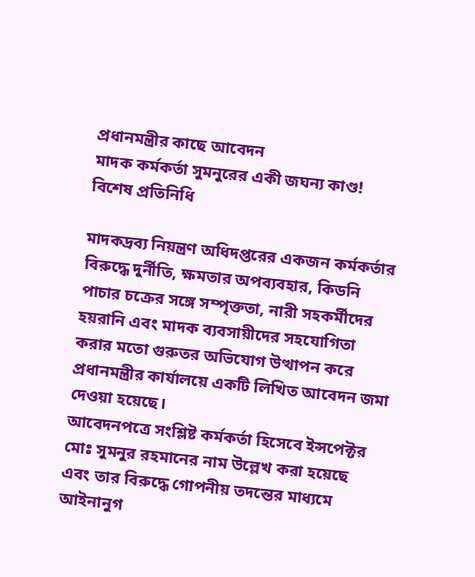প্রধানমন্ত্রীর কাছে আবেদন
মাদক কর্মকর্তা সুমনুরের একী জঘন্য কাণ্ড!
বিশেষ প্রতিনিধি

মাদকদ্রব্য নিয়ন্ত্রণ অধিদপ্তরের একজন কর্মকর্তার বিরুদ্ধে দুর্নীতি, ক্ষমতার অপব্যবহার, কিডনি পাচার চক্রের সঙ্গে সম্পৃক্ততা, নারী সহকর্মীদের হয়রানি এবং মাদক ব্যবসায়ীদের সহযোগিতা করার মতো গুরুতর অভিযোগ উত্থাপন করে প্রধানমন্ত্রীর কার্যালয়ে একটি লিখিত আবেদন জমা দেওয়া হয়েছে।
আবেদনপত্রে সংশ্লিষ্ট কর্মকর্তা হিসেবে ইন্সপেক্টর মোঃ সুমনুর রহমানের নাম উল্লেখ করা হয়েছে এবং তার বিরুদ্ধে গোপনীয় তদন্তের মাধ্যমে আইনানুগ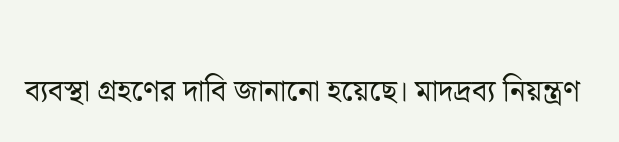ব্যবস্থা গ্রহণের দাবি জানানো হয়েছে। মাদদ্রব্য নিয়ন্ত্রণ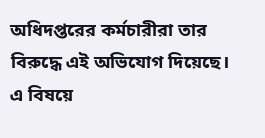অধিদপ্তরের কর্মচারীরা তার বিরুদ্ধে এই অভিযোগ দিয়েছে।
এ বিষয়ে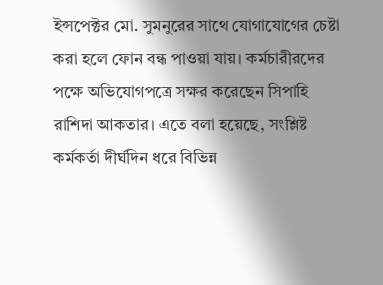ইন্সপেক্টর মো. সুমনুরের সাথে যোগাযোগের চেষ্টা করা হলে ফোন বন্ধ পাওয়া যায়। কর্মচারীরদের পক্ষে অভিযোগপত্রে সক্ষর করেছেন সিপাহি রাশিদা আকতার। এতে বলা হয়েছে, সংশ্লিষ্ট কর্মকর্তা দীর্ঘদিন ধরে বিভিন্ন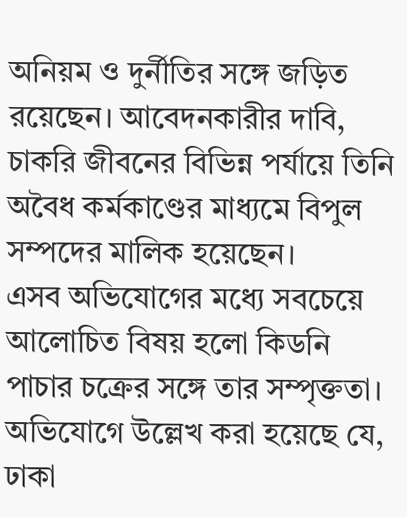অনিয়ম ও দুর্নীতির সঙ্গে জড়িত রয়েছেন। আবেদনকারীর দাবি, চাকরি জীবনের বিভিন্ন পর্যায়ে তিনি অবৈধ কর্মকাণ্ডের মাধ্যমে বিপুল সম্পদের মালিক হয়েছেন।
এসব অভিযোগের মধ্যে সবচেয়ে আলোচিত বিষয় হলো কিডনি পাচার চক্রের সঙ্গে তার সম্পৃক্ততা। অভিযোগে উল্লেখ করা হয়েছে যে, ঢাকা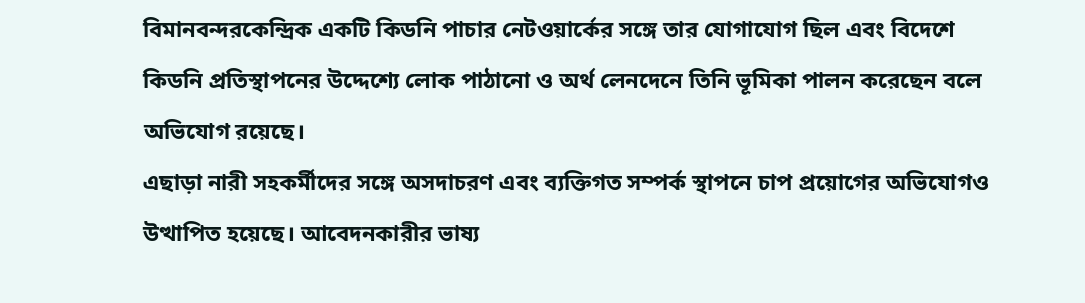বিমানবন্দরকেন্দ্রিক একটি কিডনি পাচার নেটওয়ার্কের সঙ্গে তার যোগাযোগ ছিল এবং বিদেশে কিডনি প্রতিস্থাপনের উদ্দেশ্যে লোক পাঠানো ও অর্থ লেনদেনে তিনি ভূমিকা পালন করেছেন বলে অভিযোগ রয়েছে।
এছাড়া নারী সহকর্মীদের সঙ্গে অসদাচরণ এবং ব্যক্তিগত সম্পর্ক স্থাপনে চাপ প্রয়োগের অভিযোগও উত্থাপিত হয়েছে। আবেদনকারীর ভাষ্য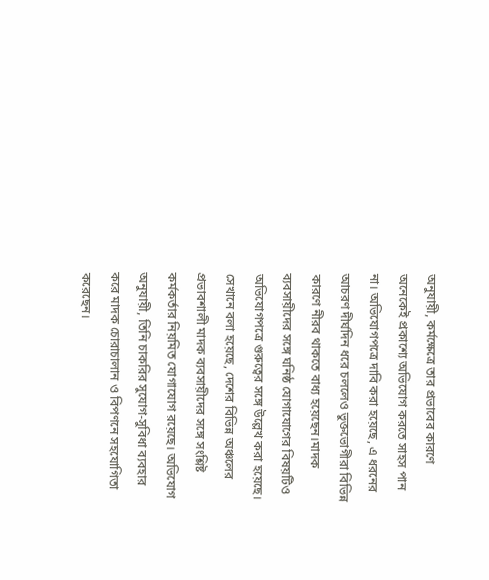অনুযায়ী, কর্মক্ষেত্রে তার প্রভাবের কারণে অনেকেই প্রকাশ্যে অভিযোগ করতে সাহস পান না। অভিযোগপত্রে দাবি করা হয়েছে, এ ধরনের আচরণ দীর্ঘদিন ধরে চললেও ভুক্তভোগীরা বিভিন্ন কারণে নীরব থাকতে বাধ্য হয়েছেন।মাদক ব্যবসায়ীদের সঙ্গে ঘনিষ্ঠ যোগাযোগের বিষয়টিও অভিযোগপত্রে গুরুত্বের সঙ্গে উল্লেখ করা হয়েছে। সেখানে বলা হয়েছে, দেশের বিভিন্ন অঞ্চলের প্রভাবশালী মাদক ব্যবসায়ীদের সঙ্গে সংশ্লিষ্ট কর্মকর্তার নিয়মিত যোগাযোগ রয়েছে। অভিযোগ অনুযায়ী, তিনি চাকরির সুযোগ-সুবিধা ব্যবহার করে মাদক চোরাচালান ও বিপণনে সহযোগিতা করেছেন।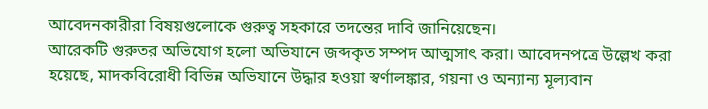আবেদনকারীরা বিষয়গুলোকে গুরুত্ব সহকারে তদন্তের দাবি জানিয়েছেন।
আরেকটি গুরুতর অভিযোগ হলো অভিযানে জব্দকৃত সম্পদ আত্মসাৎ করা। আবেদনপত্রে উল্লেখ করা হয়েছে, মাদকবিরোধী বিভিন্ন অভিযানে উদ্ধার হওয়া স্বর্ণালঙ্কার, গয়না ও অন্যান্য মূল্যবান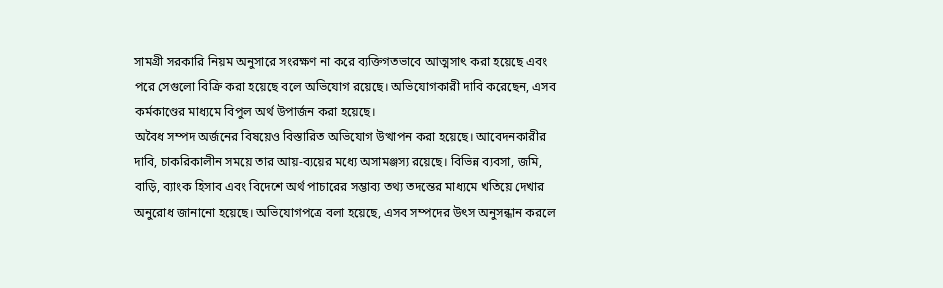সামগ্রী সরকারি নিয়ম অনুসারে সংরক্ষণ না করে ব্যক্তিগতভাবে আত্মসাৎ করা হয়েছে এবং পরে সেগুলো বিক্রি করা হয়েছে বলে অভিযোগ রয়েছে। অভিযোগকারী দাবি করেছেন, এসব কর্মকাণ্ডের মাধ্যমে বিপুল অর্থ উপার্জন করা হয়েছে।
অবৈধ সম্পদ অর্জনের বিষয়েও বিস্তারিত অভিযোগ উত্থাপন করা হয়েছে। আবেদনকারীর দাবি, চাকরিকালীন সময়ে তার আয়-ব্যয়ের মধ্যে অসামঞ্জস্য রয়েছে। বিভিন্ন ব্যবসা, জমি, বাড়ি, ব্যাংক হিসাব এবং বিদেশে অর্থ পাচারের সম্ভাব্য তথ্য তদন্তের মাধ্যমে খতিয়ে দেখার অনুরোধ জানানো হয়েছে। অভিযোগপত্রে বলা হয়েছে, এসব সম্পদের উৎস অনুসন্ধান করলে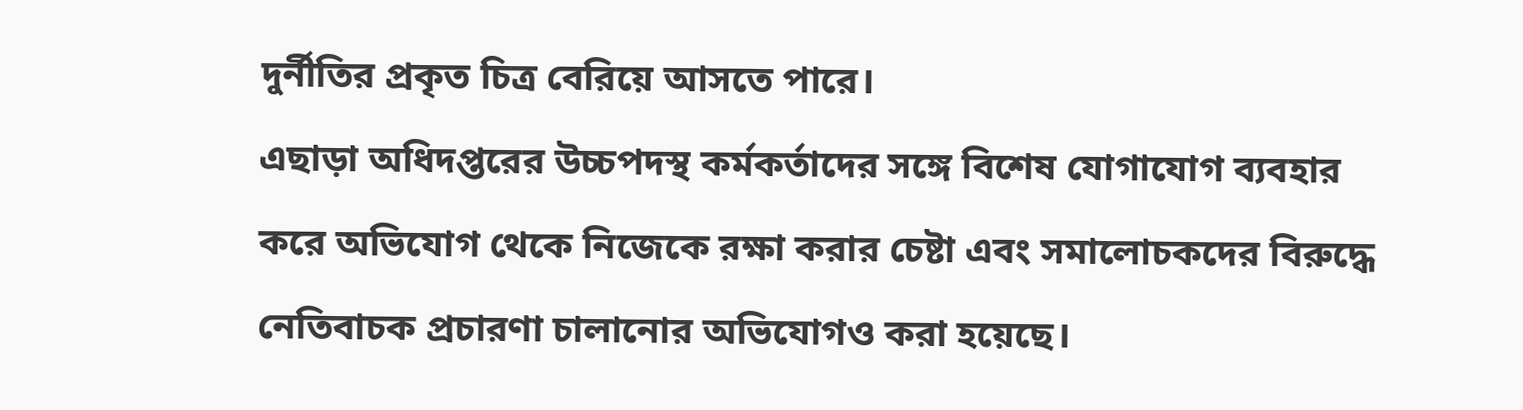দুর্নীতির প্রকৃত চিত্র বেরিয়ে আসতে পারে।
এছাড়া অধিদপ্তরের উচ্চপদস্থ কর্মকর্তাদের সঙ্গে বিশেষ যোগাযোগ ব্যবহার করে অভিযোগ থেকে নিজেকে রক্ষা করার চেষ্টা এবং সমালোচকদের বিরুদ্ধে নেতিবাচক প্রচারণা চালানোর অভিযোগও করা হয়েছে।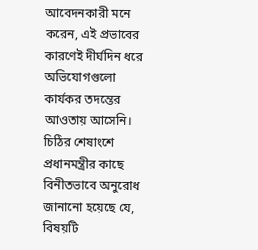আবেদনকারী মনে করেন, এই প্রভাবের কারণেই দীর্ঘদিন ধরে অভিযোগগুলো কার্যকর তদন্তের আওতায় আসেনি।
চিঠির শেষাংশে প্রধানমন্ত্রীর কাছে বিনীতভাবে অনুরোধ জানানো হয়েছে যে, বিষয়টি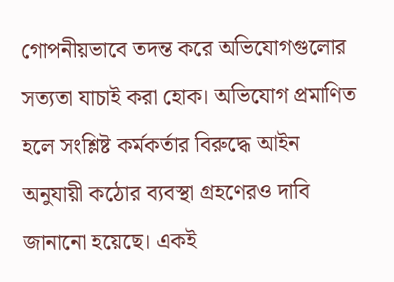গোপনীয়ভাবে তদন্ত করে অভিযোগগুলোর সত্যতা যাচাই করা হোক। অভিযোগ প্রমাণিত হলে সংশ্লিষ্ট কর্মকর্তার বিরুদ্ধে আইন অনুযায়ী কঠোর ব্যবস্থা গ্রহণেরও দাবি জানানো হয়েছে। একই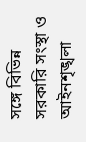সঙ্গে বিভিন্ন সরকারি সংস্থা ও আইনশৃঙ্খলা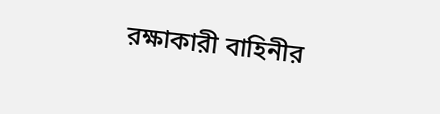রক্ষাকারী বাহিনীর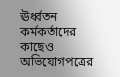ঊর্ধ্বতন কর্মকর্তাদের কাছেও অভিযোগপত্রের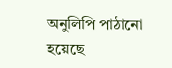অনুলিপি পাঠানো হয়েছে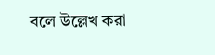বলে উল্লেখ করা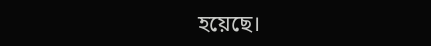হয়েছে।